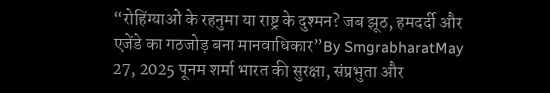“रोहिंग्याओं के रहनुमा या राष्ट्र के दुश्मन? जब झूठ, हमदर्दी और एजेंडे का गठजोड़ बना मानवाधिकार”By SmgrabharatMay 27, 2025 पूनम शर्मा भारत की सुरक्षा, संप्रभुता और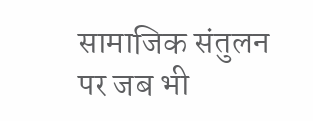सामाजिक संतुलन पर जब भी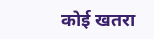कोई खतरा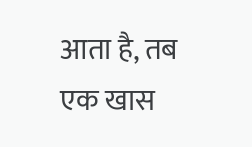आता है, तब एक खास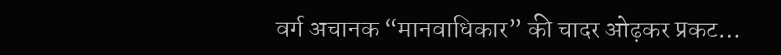वर्ग अचानक “मानवाधिकार” की चादर ओढ़कर प्रकट…